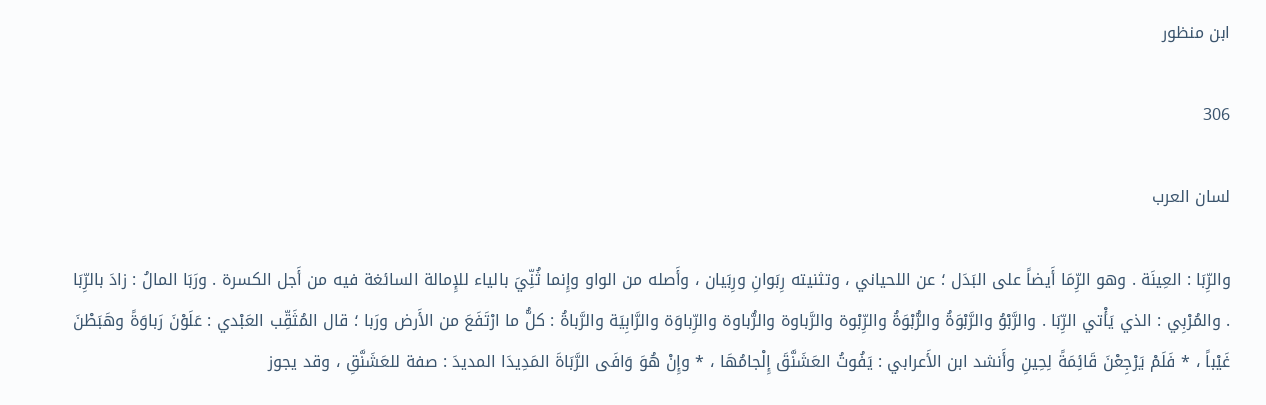ابن منظور

306

لسان العرب

والرِّبَا : العِينَة . وهو الرِّمَا أَيضاً على البَدَل ؛ عن اللحياني ، وتثنيته رِبَوانِ ورِبَيان ، وأَصله من الواو وإِنما ثُنِّيَ بالياء للإِمالة السائغة فيه من أَجل الكسرة . ورَبَا المالُ : زادَ بالرِّبَا . والمُرْبِي : الذي يَأْتي الرِّبَا . والرَّبْوُ والرَّبْوَةُ والرُّبْوَةُ والرِّبْوة والرَّباوة والرُّباوة والرِّباوَة والرَّابِيَة والرَّباةُ : كلُّ ما ارْتَفَعَ من الأَرض ورَبا ؛ قال المُثَقِّب العَبْدي : عَلَوْنَ رَباوَةً وهَبَطْنَ غَيْباً ، * فَلَمْ يَرْجِعْنَ قَائِمَةً لِحِينِ وأَنشد ابن الأَعرابي : يَفُوتُ العَشَنَّقَ إِلْجامُهَا ، * وإِنْ هُوَ وَافَى الرَّبَاةَ المَدِيدَا المديدَ : صفة للعَشَنَّقِ ، وقد يجوز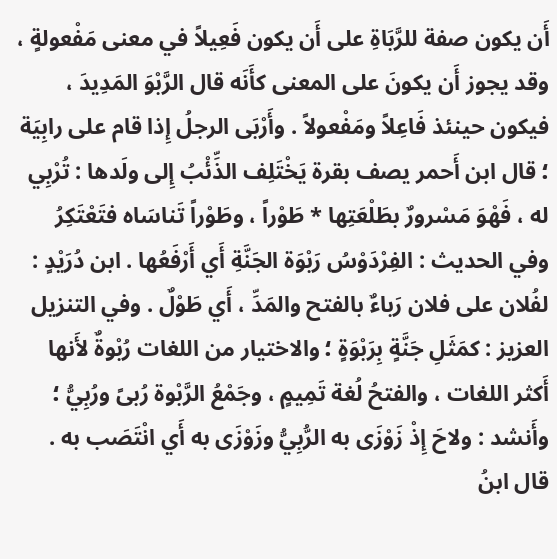أَن يكون صفة للرَّبَاةِ على أَن يكون فَعِيلاً في معنى مَفْعولةٍ ، وقد يجوز أَن يكونَ على المعنى كأَنَه قال الرَّبْوَ المَدِيدَ ، فيكون حينئذ فَاعِلاً ومَفْعولاً . وأَرْبَى الرجلُ إِذا قام على رابِيَة ؛ قال ابن أَحمر يصف بقرة يَخْتَلِف الذِّئْبُ إِلى ولَدها : تُرْبِي له ، فَهْوَ مَسْرورٌ بطَلْعَتِها * طَوْراً ، وطَوْراً تَناسَاه فتَعْتَكِرُ وفي الحديث : الفِرْدَوْسُ رَبْوَة الجَنَّةِ أَي أَرْفَعُها . ابن دُرَيْدٍ : لفُلان على فلان رَباءٌ بالفتح والمَدِّ ، أَي طَوْلٌ . وفي التنزيل العزيز : كمَثَلِ جَنَّةٍ بِرَبْوَةٍ ؛ والاختيار من اللغات رُبْوةٌ لأَنها أَكثر اللغات ، والفتحُ لُغة تَمِيمٍ ، وجَمْعُ الرَّبْوة رُبىً ورُبِيُّ ؛ وأَنشد : ولاحَ إِذْ زَوْزَى به الرُّبِيُّ وزَوْزَى به أَي انْتَصَب به . قال ابنُ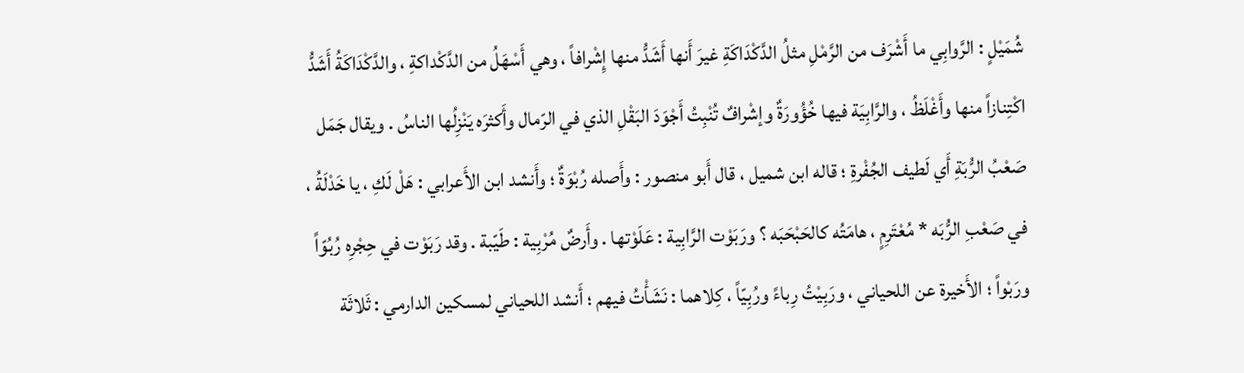شُمَيْلٍ : الرَّوابِي ما أَشْرَف من الرَّمْلِ مثلُ الدَّكْدَاكَةِ غيرَ أَنها أَشَدُّ منها إِشْرافاً ، وهي أَسْهَلُ من الدَّكْداكةِ ، والدَّكْدَاكَةُ أَشَدُّ اكْتِنازاً منها وأَغْلَظُ ، والرَّابِيَة فيها خُؤُورَةٌ وإشْرافٌ تُنْبِتُ أَجْوَدَ البَقْلِ الذي في الرّمال وأَكثرَه يَنْزِلُها الناسُ . ويقال جَمَل صَعْبُ الرُّبَةِ أَي لَطيف الجُفْرةِ ؛ قاله ابن شميل ، قال أَبو منصور : وأَصله رُبْوَةٌ ؛ وأَنشد ابن الأَعرابي : هَلْ لَكِ ، يا خَدْلَةُ ، في صَعْبِ الرُّبَه * مُعْتَرِمٍ ، هامَتُه كالحَبْحَبَه ؟ ورَبَوْت الرَّابِية : عَلَوْتها . وأَرضٌ مُرْبِية : طَيّبة . وقد رَبَوْت في حِجْرِه رُبُوّاً ورَبْواً ؛ الأَخيرة عن اللحياني ، ورَبِيْتُ رِباءً ورُبِيّاً ، كِلاهما : نَشَأْتُ فيهم ؛ أَنشد اللحياني لمسكين الدارمي : ثَلاثَة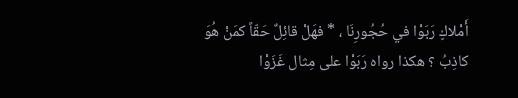أَمْلاكٍ رَبَوْا في حُجُورِنَا ، * فهَلْ قائِلٌ حَقّاً كمَنْ هُوَ كاذِبُ ؟ هكذا رواه رَبَوْا على مِثال غَزَوْا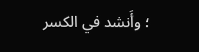؛ وأَنشد في الكسر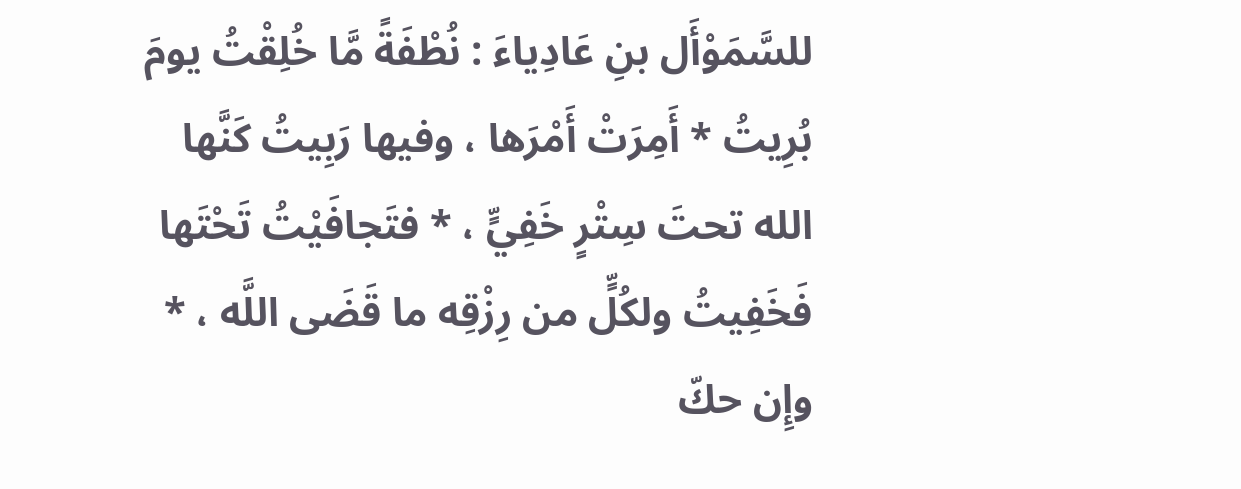للسَّمَوْأَل بنِ عَادِياءَ : نُطْفَةً مَّا خُلِقْتُ يومَ بُرِيتُ * أَمِرَتْ أَمْرَها ، وفيها رَبِيتُ كَنَّها الله تحتَ سِتْرٍ خَفِيٍّ ، * فتَجافَيْتُ تَحْتَها فَخَفِيتُ ولكُلٍّ من رِزْقِه ما قَضَى اللَّه ، * وإِن حكّ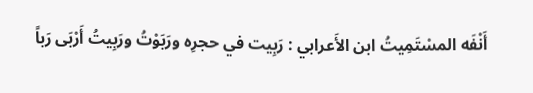أَنْفَه المسْتَمِيتُ ابن الأَعرابي : رَبِيت في حجرِه ورَبَوْتُ ورَبِيتُ أَرْبَى رَباً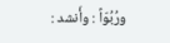ورُبُوّاً : وأَنشد :